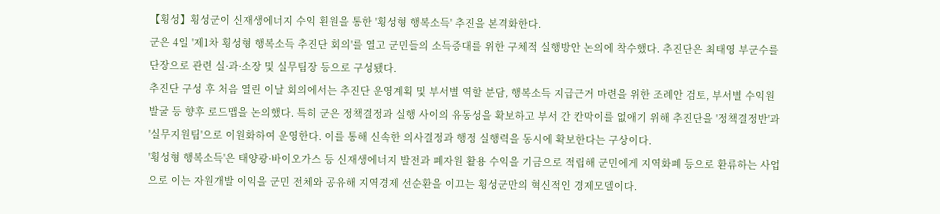【횡성】횡성군이 신재생에너지 수익 횐원을 통한 '횡성형 행복소득' 추진을 본격화한다.
군은 4일 '제1차 횡성형 행복소득 추진단 회의'를 열고 군민들의 소득증대를 위한 구체적 실행방안 논의에 착수했다. 추진단은 최태영 부군수를 단장으로 관련 실·과·소장 및 실무팀장 등으로 구성됐다.
추진단 구성 후 처음 열린 이날 회의에서는 추진단 운영계획 및 부서별 역할 분담, 행복소득 지급근거 마련을 위한 조례안 검토, 부서별 수익원 발굴 등 향후 로드맵을 논의했다. 특히 군은 정책결정과 실행 사이의 유동성을 확보하고 부서 간 칸막이를 없애기 위해 추진단을 '정책결정반'과 '실무지원팀'으로 이원화하여 운영한다. 이를 통해 신속한 의사결정과 행정 실행력을 동시에 확보한다는 구상이다.
'횡성형 행복소득'은 태양광·바이오가스 등 신재생에너지 발전과 폐자원 활용 수익을 기금으로 적립해 군민에게 지역화폐 등으로 환류하는 사업으로 이는 자원개발 이익을 군민 전체와 공유해 지역경제 선순환을 이끄는 횡성군만의 혁신적인 경제모델이다.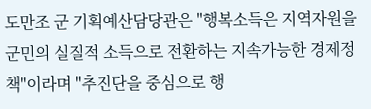도만조 군 기획예산담당관은 "행복소득은 지역자원을 군민의 실질적 소득으로 전환하는 지속가능한 경제정책"이라며 "추진단을 중심으로 행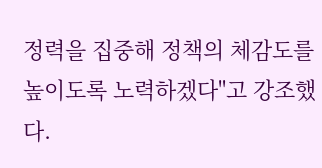정력을 집중해 정책의 체감도를 높이도록 노력하겠다"고 강조했다.